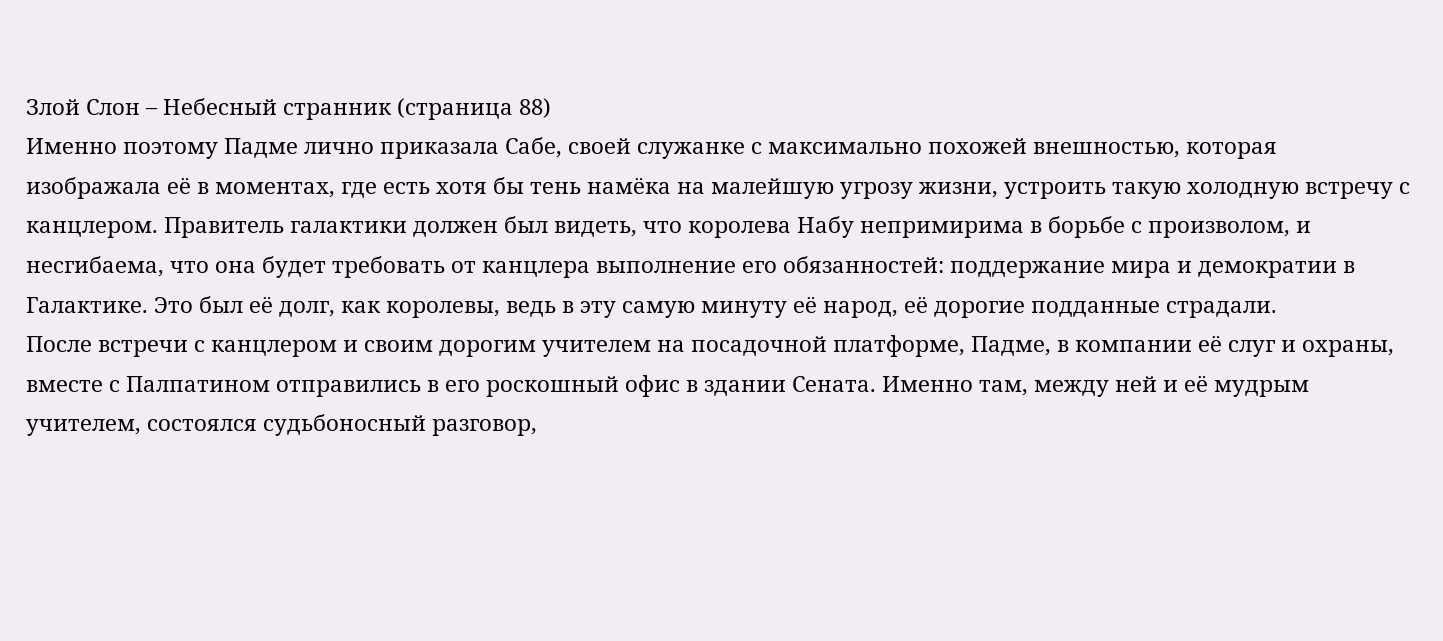Злой Слон – Небесный странник (страница 88)
Именно поэтому Падме лично приказала Сабе, своей служанке с максимально похожей внешностью, которая изображала её в моментах, где есть хотя бы тень намёка на малейшую угрозу жизни, устроить такую холодную встречу с канцлером. Правитель галактики должен был видеть, что королева Набу непримирима в борьбе с произволом, и несгибаема, что она будет требовать от канцлера выполнение его обязанностей: поддержание мира и демократии в Галактике. Это был её долг, как королевы, ведь в эту самую минуту её народ, её дорогие подданные страдали.
После встречи с канцлером и своим дорогим учителем на посадочной платформе, Падме, в компании её слуг и охраны, вместе с Палпатином отправились в его роскошный офис в здании Сената. Именно там, между ней и её мудрым учителем, состоялся судьбоносный разговор,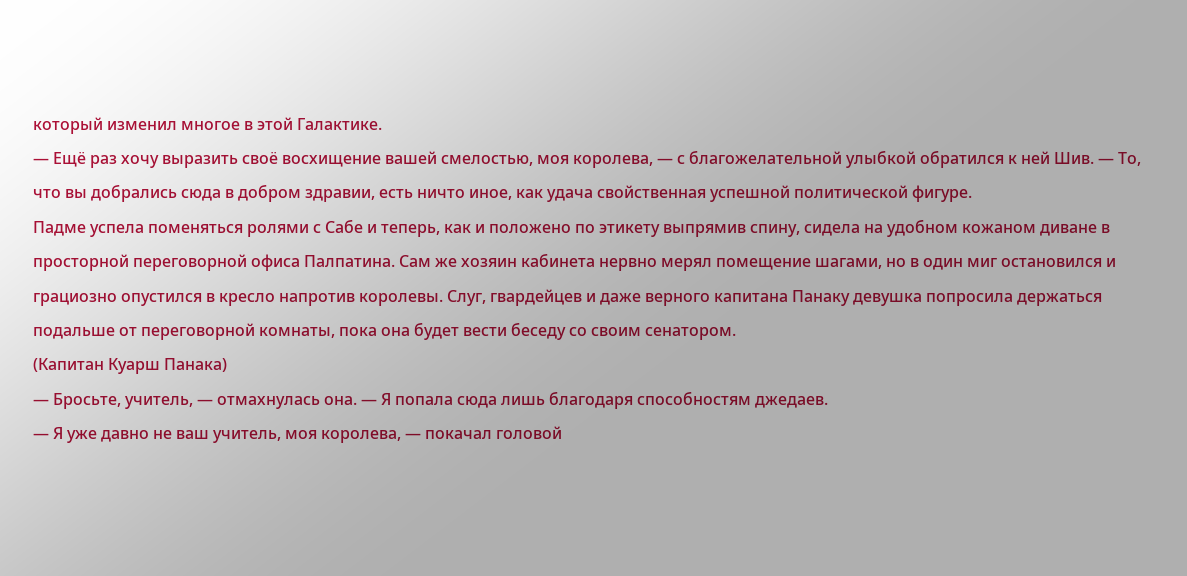который изменил многое в этой Галактике.
— Ещё раз хочу выразить своё восхищение вашей смелостью, моя королева, — с благожелательной улыбкой обратился к ней Шив. — То, что вы добрались сюда в добром здравии, есть ничто иное, как удача свойственная успешной политической фигуре.
Падме успела поменяться ролями с Сабе и теперь, как и положено по этикету выпрямив спину, сидела на удобном кожаном диване в просторной переговорной офиса Палпатина. Сам же хозяин кабинета нервно мерял помещение шагами, но в один миг остановился и грациозно опустился в кресло напротив королевы. Слуг, гвардейцев и даже верного капитана Панаку девушка попросила держаться подальше от переговорной комнаты, пока она будет вести беседу со своим сенатором.
(Капитан Куарш Панака)
— Бросьте, учитель, — отмахнулась она. — Я попала сюда лишь благодаря способностям джедаев.
— Я уже давно не ваш учитель, моя королева, — покачал головой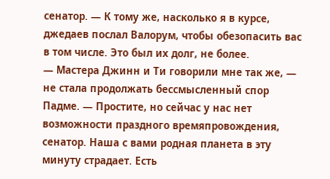сенатор. — К тому же, насколько я в курсе, джедаев послал Валорум, чтобы обезопасить вас в том числе. Это был их долг, не более.
— Мастера Джинн и Ти говорили мне так же, — не стала продолжать бессмысленный спор Падме. — Простите, но сейчас у нас нет возможности праздного времяпровождения, сенатор. Наша с вами родная планета в эту минуту страдает. Есть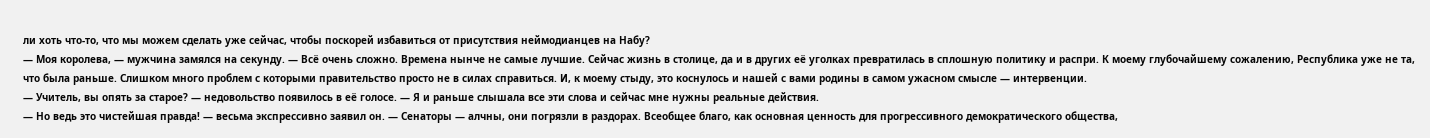ли хоть что-то, что мы можем сделать уже сейчас, чтобы поскорей избавиться от присутствия неймодианцев на Набу?
— Моя королева, — мужчина замялся на секунду. — Всё очень сложно. Времена нынче не самые лучшие. Сейчас жизнь в столице, да и в других её уголках превратилась в сплошную политику и распри. К моему глубочайшему сожалению, Республика уже не та, что была раньше. Слишком много проблем с которыми правительство просто не в силах справиться. И, к моему стыду, это коснулось и нашей с вами родины в самом ужасном смысле — интервенции.
— Учитель, вы опять за старое? — недовольство появилось в её голосе. — Я и раньше слышала все эти слова и сейчас мне нужны реальные действия.
— Но ведь это чистейшая правда! — весьма экспрессивно заявил он. — Сенаторы — алчны, они погрязли в раздорах. Всеобщее благо, как основная ценность для прогрессивного демократического общества,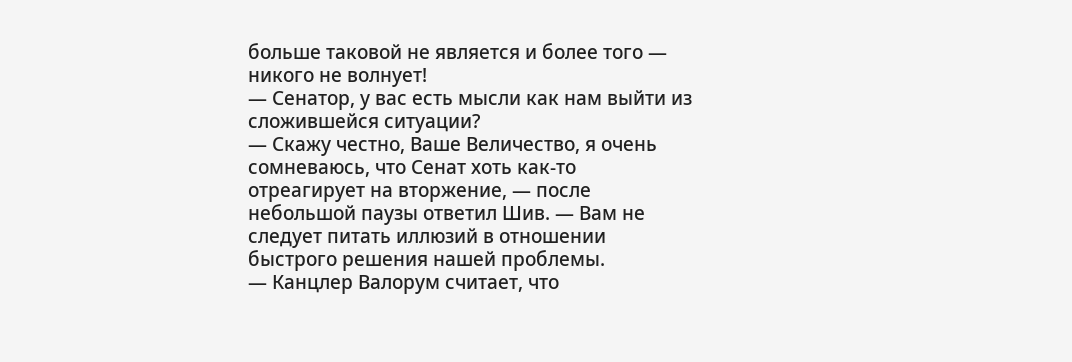больше таковой не является и более того — никого не волнует!
— Сенатор, у вас есть мысли как нам выйти из сложившейся ситуации?
— Скажу честно, Ваше Величество, я очень сомневаюсь, что Сенат хоть как-то отреагирует на вторжение, — после небольшой паузы ответил Шив. — Вам не следует питать иллюзий в отношении быстрого решения нашей проблемы.
— Канцлер Валорум считает, что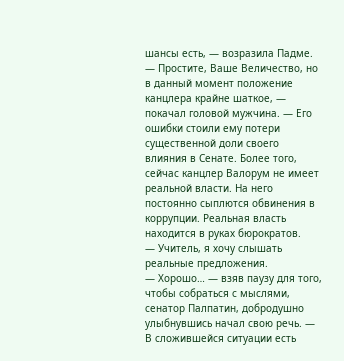шансы есть, — возразила Падме.
— Простите, Ваше Величество, но в данный момент положение канцлера крайне шаткое, — покачал головой мужчина. — Его ошибки стоили ему потери существенной доли своего влияния в Сенате. Более того, сейчас канцлер Валорум не имеет реальной власти. На него постоянно сыплются обвинения в коррупции. Реальная власть находится в руках бюрократов.
— Учитель, я хочу слышать реальные предложения.
— Хорошо… — взяв паузу для того, чтобы собраться с мыслями, сенатор Палпатин, добродушно улыбнувшись начал свою речь. — В сложившейся ситуации есть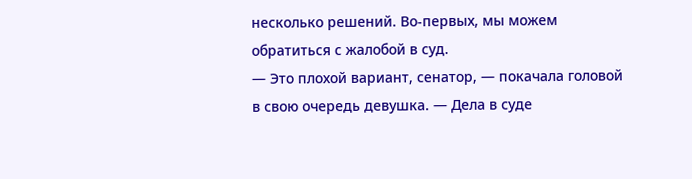несколько решений. Во-первых, мы можем обратиться с жалобой в суд.
— Это плохой вариант, сенатор, — покачала головой в свою очередь девушка. — Дела в суде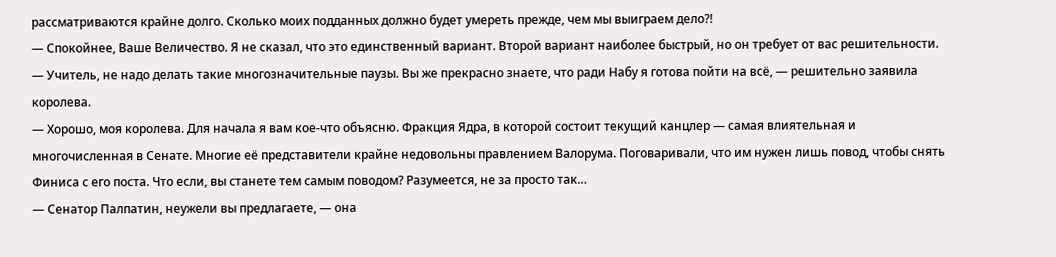рассматриваются крайне долго. Сколько моих подданных должно будет умереть прежде, чем мы выиграем дело⁈
— Спокойнее, Ваше Величество. Я не сказал, что это единственный вариант. Второй вариант наиболее быстрый, но он требует от вас решительности.
— Учитель, не надо делать такие многозначительные паузы. Вы же прекрасно знаете, что ради Набу я готова пойти на всё, — решительно заявила королева.
— Хорошо, моя королева. Для начала я вам кое-что объясню. Фракция Ядра, в которой состоит текущий канцлер — самая влиятельная и многочисленная в Сенате. Многие её представители крайне недовольны правлением Валорума. Поговаривали, что им нужен лишь повод, чтобы снять Финиса с его поста. Что если, вы станете тем самым поводом? Разумеется, не за просто так…
— Сенатор Палпатин, неужели вы предлагаете, — она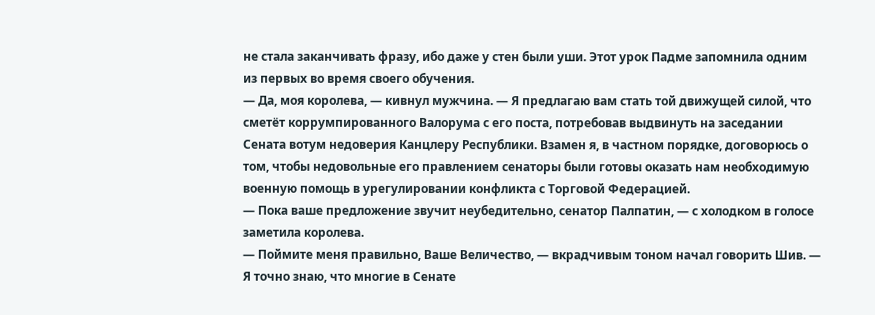не стала заканчивать фразу, ибо даже у стен были уши. Этот урок Падме запомнила одним из первых во время своего обучения.
— Да, моя королева, — кивнул мужчина. — Я предлагаю вам стать той движущей силой, что сметёт коррумпированного Валорума с его поста, потребовав выдвинуть на заседании Сената вотум недоверия Канцлеру Республики. Взамен я, в частном порядке, договорюсь о том, чтобы недовольные его правлением сенаторы были готовы оказать нам необходимую военную помощь в урегулировании конфликта с Торговой Федерацией.
— Пока ваше предложение звучит неубедительно, сенатор Палпатин, — с холодком в голосе заметила королева.
— Поймите меня правильно, Ваше Величество, — вкрадчивым тоном начал говорить Шив. — Я точно знаю, что многие в Сенате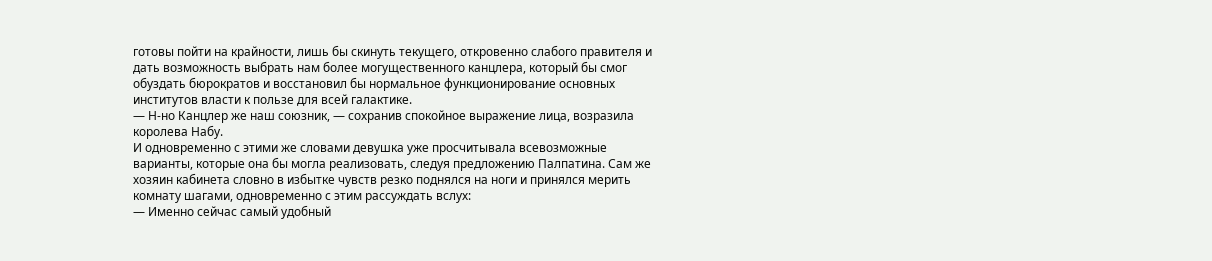готовы пойти на крайности, лишь бы скинуть текущего, откровенно слабого правителя и дать возможность выбрать нам более могущественного канцлера, который бы смог обуздать бюрократов и восстановил бы нормальное функционирование основных институтов власти к пользе для всей галактике.
— Н-но Канцлер же наш союзник, — сохранив спокойное выражение лица, возразила королева Набу.
И одновременно с этими же словами девушка уже просчитывала всевозможные варианты, которые она бы могла реализовать, следуя предложению Палпатина. Сам же хозяин кабинета словно в избытке чувств резко поднялся на ноги и принялся мерить комнату шагами, одновременно с этим рассуждать вслух:
— Именно сейчас самый удобный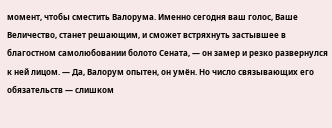момент, чтобы сместить Валорума. Именно сегодня ваш голос, Ваше Величество, станет решающим, и сможет встряхнуть застывшее в благостном самолюбовании болото Сената, — он замер и резко развернулся к ней лицом. — Да, Валорум опытен, он умён. Но число связывающих его обязательств — слишком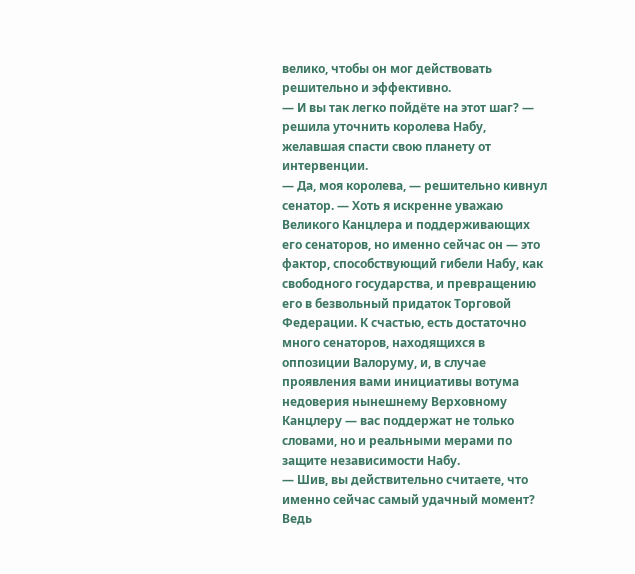велико, чтобы он мог действовать решительно и эффективно.
— И вы так легко пойдёте на этот шаг? — решила уточнить королева Набу, желавшая спасти свою планету от интервенции.
— Да, моя королева, — решительно кивнул сенатор. — Хоть я искренне уважаю Великого Канцлера и поддерживающих его сенаторов, но именно сейчас он — это фактор, способствующий гибели Набу, как свободного государства, и превращению его в безвольный придаток Торговой Федерации. К счастью, есть достаточно много сенаторов, находящихся в оппозиции Валоруму, и, в случае проявления вами инициативы вотума недоверия нынешнему Верховному Канцлеру — вас поддержат не только словами, но и реальными мерами по защите независимости Набу.
— Шив, вы действительно считаете, что именно сейчас самый удачный момент? Ведь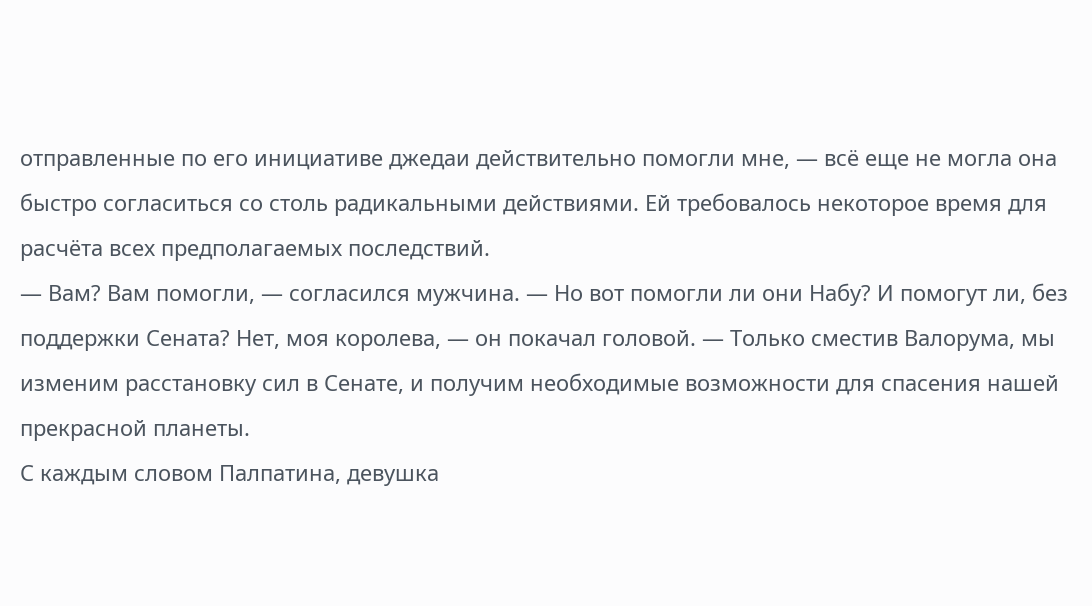отправленные по его инициативе джедаи действительно помогли мне, — всё еще не могла она быстро согласиться со столь радикальными действиями. Ей требовалось некоторое время для расчёта всех предполагаемых последствий.
— Вам? Вам помогли, — согласился мужчина. — Но вот помогли ли они Набу? И помогут ли, без поддержки Сената? Нет, моя королева, — он покачал головой. — Только сместив Валорума, мы изменим расстановку сил в Сенате, и получим необходимые возможности для спасения нашей прекрасной планеты.
С каждым словом Палпатина, девушка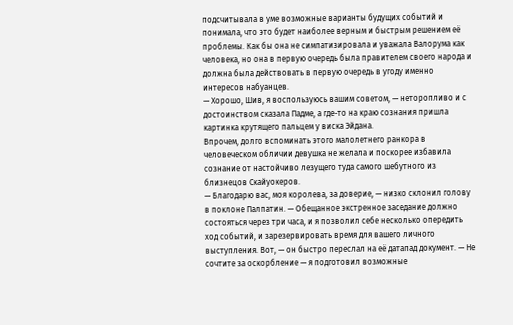подсчитывала в уме возможные варианты будущих событий и понимала, что это будет наиболее верным и быстрым решением её проблемы. Как бы она не симпатизировала и уважала Валорума как человека, но она в первую очередь была правителем своего народа и должна была действовать в первую очередь в угоду именно интересов набуанцев.
— Хорошо, Шив, я воспользуюсь вашим советом, — неторопливо и с достоинством сказала Падме, а где-то на краю сознания пришла картинка крутящего пальцем у виска Эйдана.
Впрочем, долго вспоминать этого малолетнего ранкора в человеческом обличии девушка не желала и поскорее избавила сознание от настойчиво лезущего туда самого шебутного из близнецов Скайуокеров.
— Благодарю вас, моя королева, за доверие, — низко склонил голову в поклоне Палпатин. — Обещанное экстренное заседание должно состояться через три часа, и я позволил себе несколько опередить ход событий, и зарезервировать время для вашего личного выступления. Вот, — он быстро переслал на её датапад документ. — Не сочтите за оскорбление — я подготовил возможные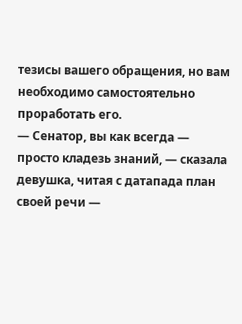тезисы вашего обращения, но вам необходимо самостоятельно проработать его.
— Сенатор, вы как всегда — просто кладезь знаний, — сказала девушка, читая с датапада план своей речи —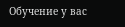Обучение у вас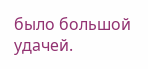было большой удачей.